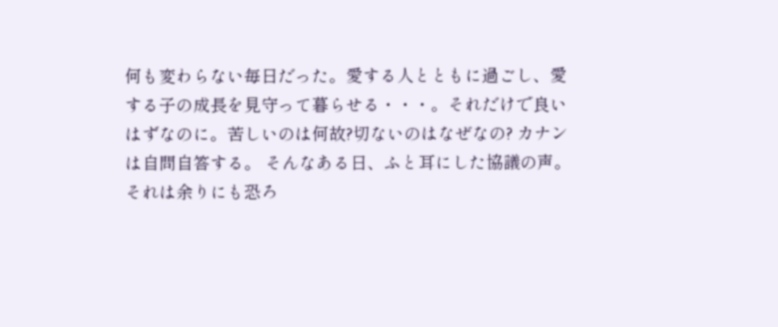何も変わらない毎日だった。愛する人とともに過ごし、愛する子の成長を見守って暮らせる・・・。それだけで良いはずなのに。苦しいのは何故?切ないのはなぜなの? カナンは自問自答する。 そんなある日、ふと耳にした協議の声。それは余りにも恐ろ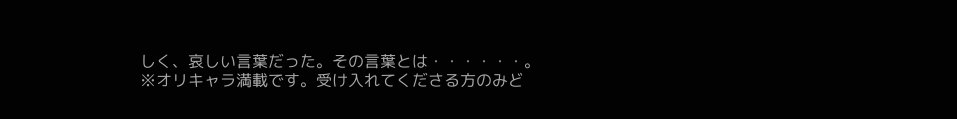しく、哀しい言葉だった。その言葉とは・・・・・・。
※オリキャラ満載です。受け入れてくださる方のみど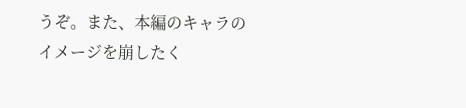うぞ。また、本編のキャラのイメージを崩したく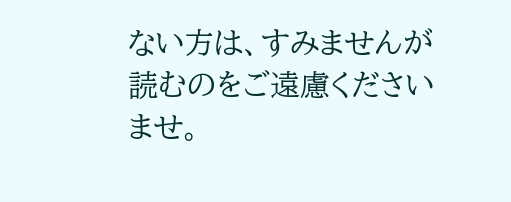ない方は、すみませんが読むのをご遠慮くださいませ。